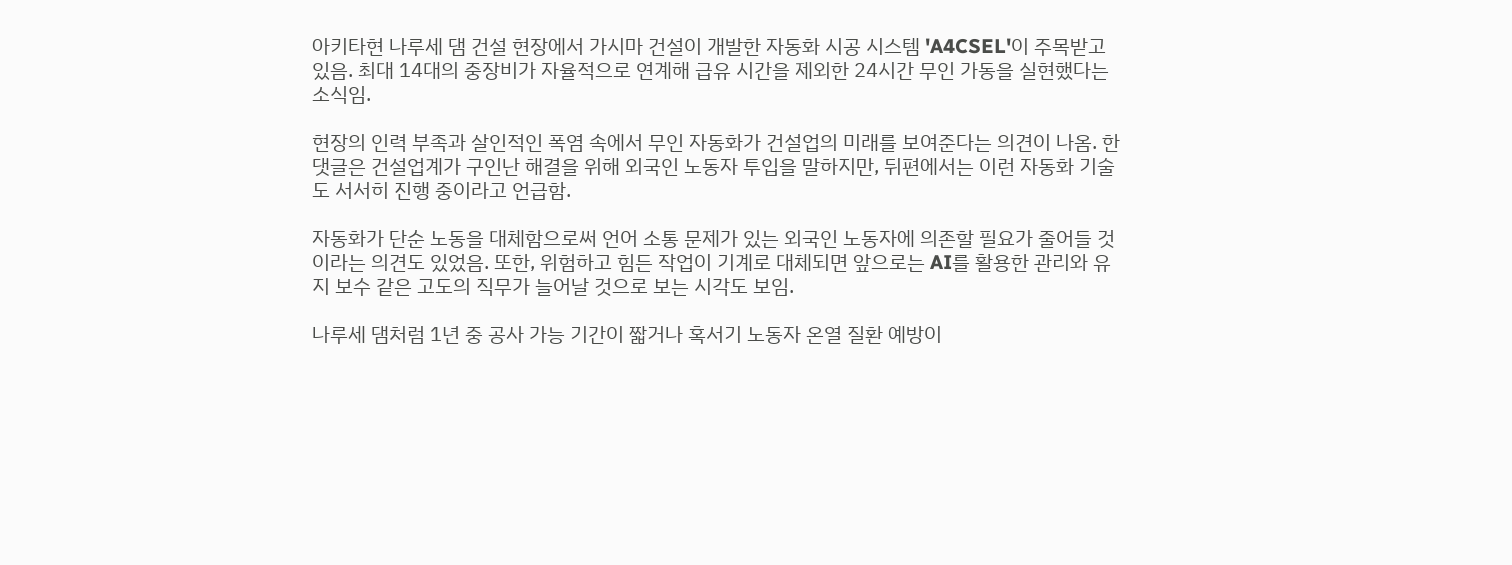아키타현 나루세 댐 건설 현장에서 가시마 건설이 개발한 자동화 시공 시스템 'A4CSEL'이 주목받고 있음. 최대 14대의 중장비가 자율적으로 연계해 급유 시간을 제외한 24시간 무인 가동을 실현했다는 소식임.

현장의 인력 부족과 살인적인 폭염 속에서 무인 자동화가 건설업의 미래를 보여준다는 의견이 나옴. 한 댓글은 건설업계가 구인난 해결을 위해 외국인 노동자 투입을 말하지만, 뒤편에서는 이런 자동화 기술도 서서히 진행 중이라고 언급함.

자동화가 단순 노동을 대체함으로써 언어 소통 문제가 있는 외국인 노동자에 의존할 필요가 줄어들 것이라는 의견도 있었음. 또한, 위험하고 힘든 작업이 기계로 대체되면 앞으로는 AI를 활용한 관리와 유지 보수 같은 고도의 직무가 늘어날 것으로 보는 시각도 보임.

나루세 댐처럼 1년 중 공사 가능 기간이 짧거나 혹서기 노동자 온열 질환 예방이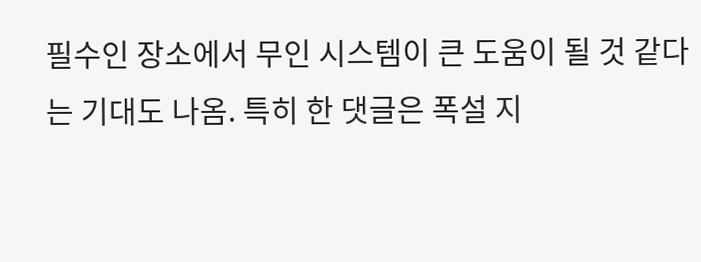필수인 장소에서 무인 시스템이 큰 도움이 될 것 같다는 기대도 나옴. 특히 한 댓글은 폭설 지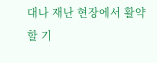대나 재난 현장에서 활약할 기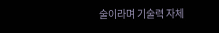술이라며 기술력 자체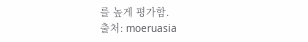를 높게 평가함.
출처: moeruasia